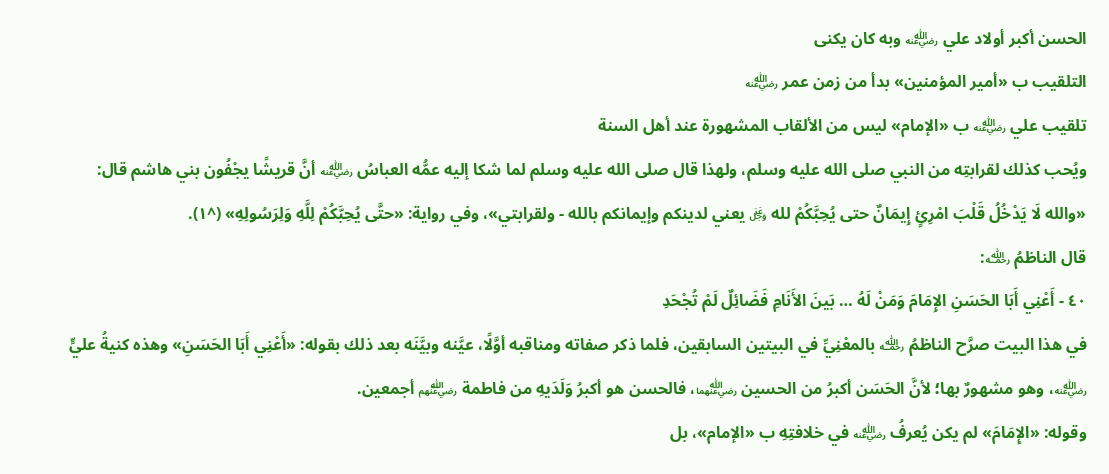الحسن أكبر أولاد علي ﵁ وبه كان يكنى
التلقيب ب «أمير المؤمنين» بدأ من زمن عمر ﵁
تلقيب علي ﵁ ب «الإمام» ليس من الألقاب المشهورة عند أهل السنة
ويُحب كذلك لقرابتِه من النبي صلى الله عليه وسلم، ولهذا قال صلى الله عليه وسلم لما شكا إليه عمُّه العباسُ ﵁ أنَّ قريشًا يجْفُون بني هاشم قال: «والله لَا يَدْخُلُ قَلْبَ امْرِئٍ إِيمَانٌ حتى يُحِبَّكُمْ لله ﷿ يعني لدينكم وإيمانكم بالله - ولقرابتي»، وفي رواية: «حتَّى يُحِبَّكُمْ لِلَّهِ وَلِرَسُولِهِ» (^١).
قال الناظمُ ﵀:
٤٠ - أَعْنِي أَبَا الحَسَنِ الإِمَامَ وَمَنْ لَهُ … بَينَ الأَنَامِ فَضَائِلٌ لَمْ تُجْحَدِ
في هذا البيت صرَّح الناظمُ ﵀ بالمعْنِيِّ في البيتين السابقين، فلما ذكر صفاته ومناقبه أوَّلًا، عيَّنه وبيَّنَه بعد ذلك بقوله: «أَعْنِي أَبَا الحَسَنِ» وهذه كنيةُ عليٍّ ﵁، وهو مشهورٌ بها؛ لأنَّ الحَسَن أكبرُ من الحسين ﵄، فالحسن هو أكبرُ وَلَدَيهِ من فاطمة ﵃ أجمعين.
وقوله: «الإِمَامَ» لم يكن يُعرفُ ﵁ في خلافتِهِ ب «الإمام»، بل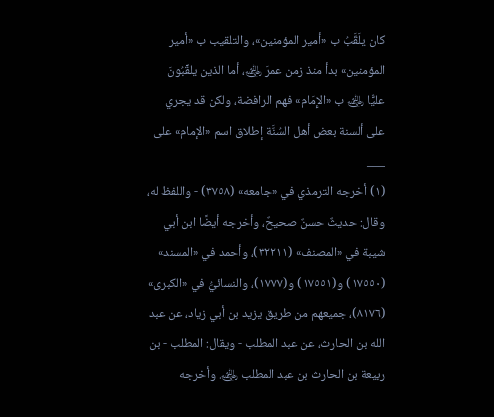كان يلَقَّبُ ب «أمير المؤمنين»، والتلقيب ب «أمير المؤمنين» بدأ منذ زمن عمرَ ﵁، أما الذين يلقِّبُونَ عليًّا ﵁ ب «الإِمَام» فهم الرافضة، ولكن قد يجري على ألسنة بعض أهل السُنَّة إطلاق اسم «الإمام» على
___
(١) أخرجه الترمذي في «جامعه» (٣٧٥٨) - واللفظ له، وقال: حديثٌ حسنٌ صحيحٌ، وأخرجه أيضًا ابن أبي شيبة في «المصنف» (٣٢٢١١)، وأحمد في «المسند» (١٧٥٥٠) و(١٧٥٥١) و(١٧٧٧)، والنسائيُّ في «الكبرى» (٨١٧٦)، جميعهم من طريق يزيد بن أبي زياد، عن عبد الله بن الحارث، عن عبد المطلب - ويقال: المطلب - بن ربيعة بن الحارث بن عبد المطلب ﵁. وأخرجه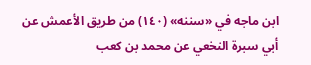ابن ماجه في «سننه» (١٤٠) من طريق الأعمش عن أبي سبرة النخعي عن محمد بن كعب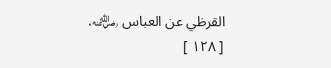القرظي عن العباس ﵁.
[ ١٢٨ ]